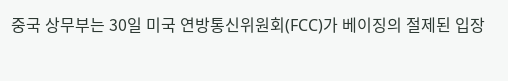중국 상무부는 30일 미국 연방통신위원회(FCC)가 베이징의 절제된 입장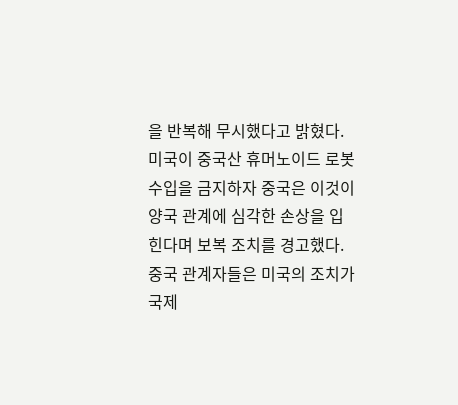을 반복해 무시했다고 밝혔다. 미국이 중국산 휴머노이드 로봇 수입을 금지하자 중국은 이것이 양국 관계에 심각한 손상을 입힌다며 보복 조치를 경고했다.
중국 관계자들은 미국의 조치가 국제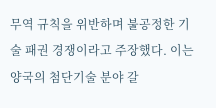무역 규칙을 위반하며 불공정한 기술 패권 경쟁이라고 주장했다. 이는 양국의 첨단기술 분야 갈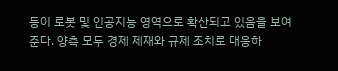등이 로봇 및 인공지능 영역으로 확산되고 있음을 보여준다. 양측 모두 경제 제재와 규제 조치로 대응하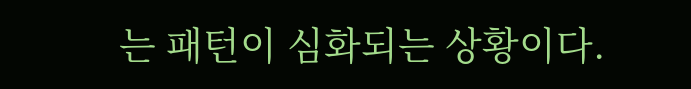는 패턴이 심화되는 상황이다.